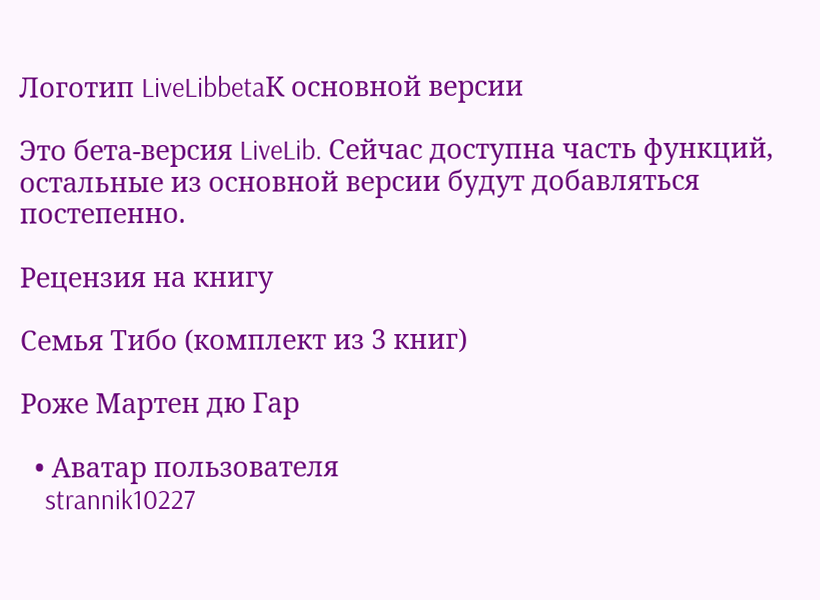Логотип LiveLibbetaК основной версии

Это бета-версия LiveLib. Сейчас доступна часть функций, остальные из основной версии будут добавляться постепенно.

Рецензия на книгу

Семья Тибо (комплект из 3 книг)

Роже Мартен дю Гар

  • Аватар пользователя
    strannik10227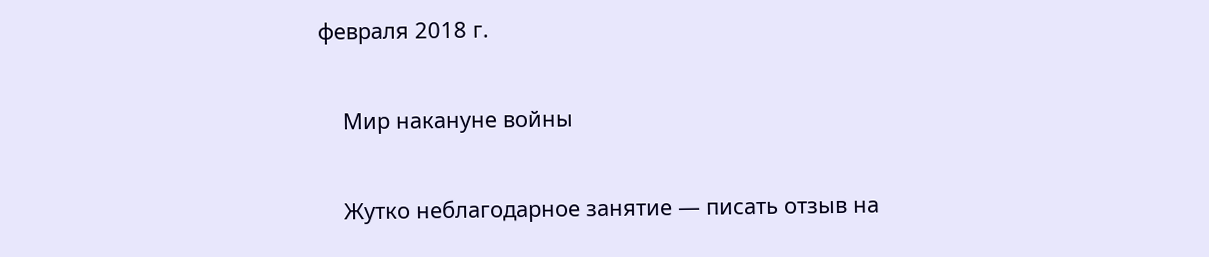февраля 2018 г.

    Мир накануне войны

    Жутко неблагодарное занятие — писать отзыв на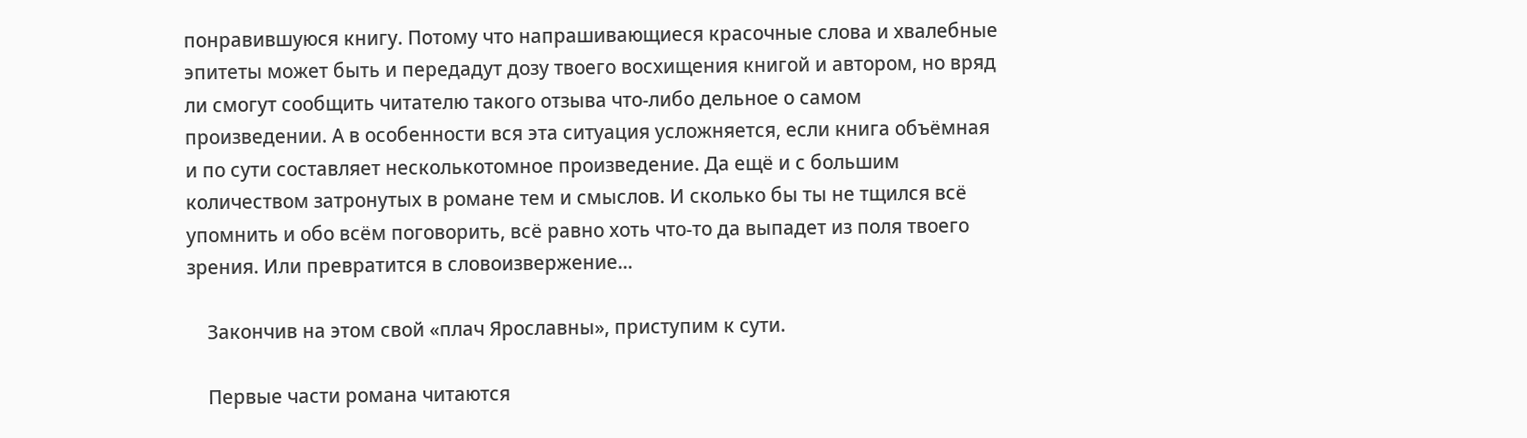понравившуюся книгу. Потому что напрашивающиеся красочные слова и хвалебные эпитеты может быть и передадут дозу твоего восхищения книгой и автором, но вряд ли смогут сообщить читателю такого отзыва что-либо дельное о самом произведении. А в особенности вся эта ситуация усложняется, если книга объёмная и по сути составляет несколькотомное произведение. Да ещё и с большим количеством затронутых в романе тем и смыслов. И сколько бы ты не тщился всё упомнить и обо всём поговорить, всё равно хоть что-то да выпадет из поля твоего зрения. Или превратится в словоизвержение...

    Закончив на этом свой «плач Ярославны», приступим к сути.

    Первые части романа читаются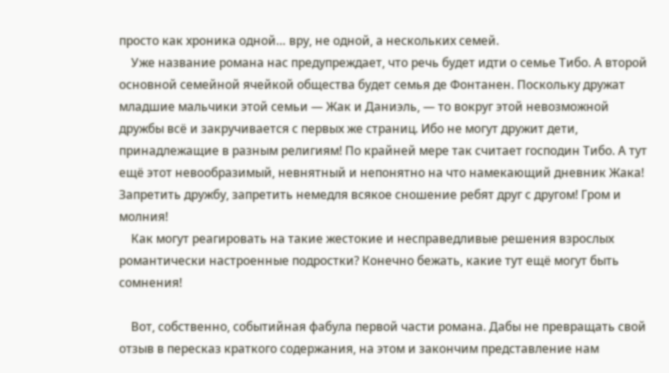просто как хроника одной… вру, не одной, а нескольких семей.
    Уже название романа нас предупреждает, что речь будет идти о семье Тибо. А второй основной семейной ячейкой общества будет семья де Фонтанен. Поскольку дружат младшие мальчики этой семьи — Жак и Даниэль, — то вокруг этой невозможной дружбы всё и закручивается с первых же страниц. Ибо не могут дружит дети, принадлежащие в разным религиям! По крайней мере так считает господин Тибо. А тут ещё этот невообразимый, невнятный и непонятно на что намекающий дневник Жака! Запретить дружбу, запретить немедля всякое сношение ребят друг с другом! Гром и молния!
    Как могут реагировать на такие жестокие и несправедливые решения взрослых романтически настроенные подростки? Конечно бежать, какие тут ещё могут быть сомнения!

    Вот, собственно, событийная фабула первой части романа. Дабы не превращать свой отзыв в пересказ краткого содержания, на этом и закончим представление нам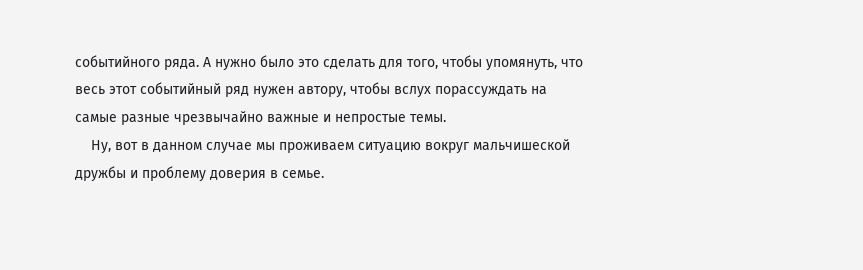событийного ряда. А нужно было это сделать для того, чтобы упомянуть, что весь этот событийный ряд нужен автору, чтобы вслух порассуждать на самые разные чрезвычайно важные и непростые темы.
    Ну, вот в данном случае мы проживаем ситуацию вокруг мальчишеской дружбы и проблему доверия в семье.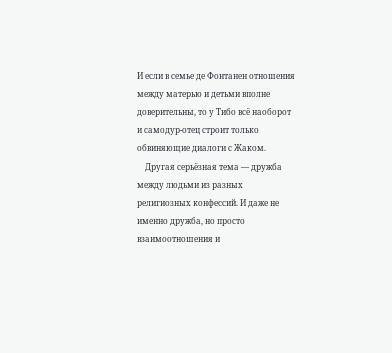И если в семье де Фонтанен отношения между матерью и детьми вполне доверительны, то у Тибо всё наоборот и самодур-отец строит только обвиняющие диалоги с Жаком.
    Другая серьёзная тема — дружба между людьми из разных религиозных конфессий. И даже не именно дружба, но просто взаимоотношения и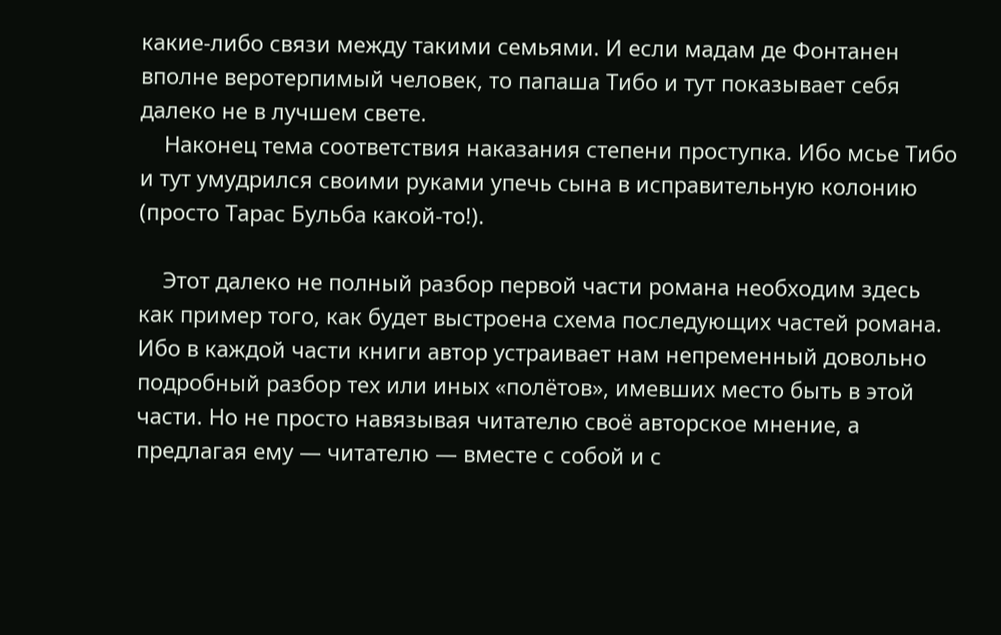какие-либо связи между такими семьями. И если мадам де Фонтанен вполне веротерпимый человек, то папаша Тибо и тут показывает себя далеко не в лучшем свете.
    Наконец тема соответствия наказания степени проступка. Ибо мсье Тибо и тут умудрился своими руками упечь сына в исправительную колонию (просто Тарас Бульба какой-то!).

    Этот далеко не полный разбор первой части романа необходим здесь как пример того, как будет выстроена схема последующих частей романа. Ибо в каждой части книги автор устраивает нам непременный довольно подробный разбор тех или иных «полётов», имевших место быть в этой части. Но не просто навязывая читателю своё авторское мнение, а предлагая ему — читателю — вместе с собой и с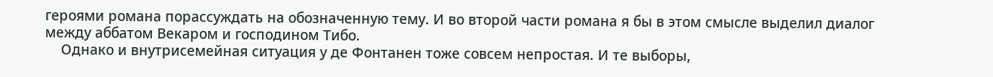героями романа порассуждать на обозначенную тему. И во второй части романа я бы в этом смысле выделил диалог между аббатом Векаром и господином Тибо.
    Однако и внутрисемейная ситуация у де Фонтанен тоже совсем непростая. И те выборы,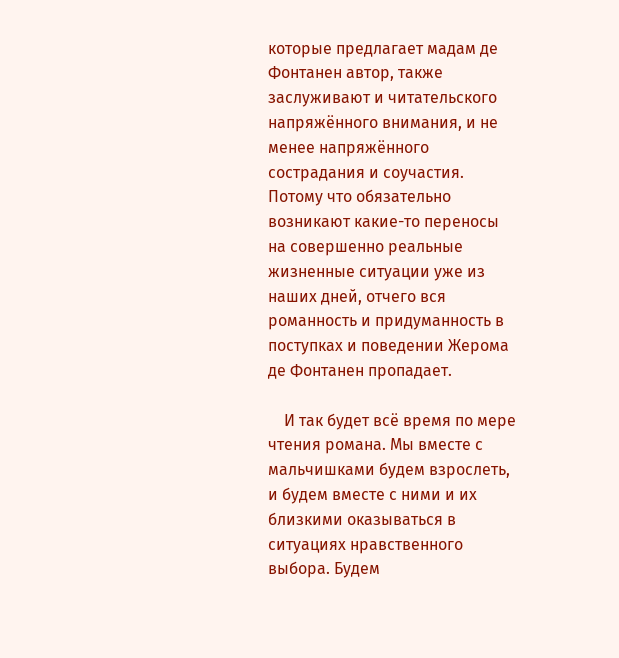которые предлагает мадам де Фонтанен автор, также заслуживают и читательского напряжённого внимания, и не менее напряжённого сострадания и соучастия. Потому что обязательно возникают какие-то переносы на совершенно реальные жизненные ситуации уже из наших дней, отчего вся романность и придуманность в поступках и поведении Жерома де Фонтанен пропадает.

    И так будет всё время по мере чтения романа. Мы вместе с мальчишками будем взрослеть, и будем вместе с ними и их близкими оказываться в ситуациях нравственного выбора. Будем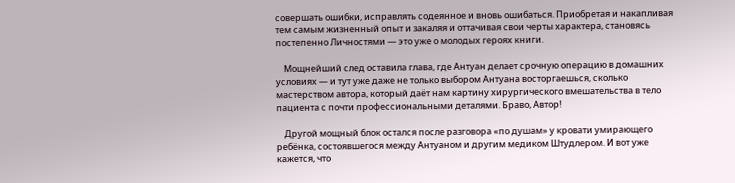совершать ошибки, исправлять содеянное и вновь ошибаться. Приобретая и накапливая тем самым жизненный опыт и закаляя и оттачивая свои черты характера, становясь постепенно Личностями — это уже о молодых героях книги.

    Мощнейший след оставила глава, где Антуан делает срочную операцию в домашних условиях — и тут уже даже не только выбором Антуана восторгаешься, сколько мастерством автора, который даёт нам картину хирургического вмешательства в тело пациента с почти профессиональными деталями. Браво, Автор!

    Другой мощный блок остался после разговора «по душам» у кровати умирающего ребёнка, состоявшегося между Антуаном и другим медиком Штудлером. И вот уже кажется, что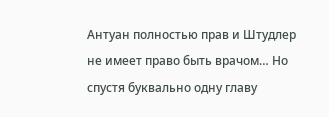Антуан полностью прав и Штудлер не имеет право быть врачом… Но спустя буквально одну главу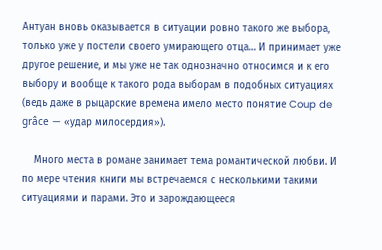Антуан вновь оказывается в ситуации ровно такого же выбора, только уже у постели своего умирающего отца… И принимает уже другое решение, и мы уже не так однозначно относимся и к его выбору и вообще к такого рода выборам в подобных ситуациях (ведь даже в рыцарские времена имело место понятие Coup de grâce — «удар милосердия»).

    Много места в романе занимает тема романтической любви. И по мере чтения книги мы встречаемся с несколькими такими ситуациями и парами. Это и зарождающееся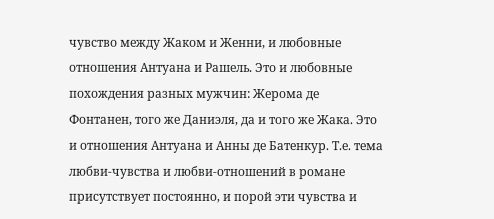чувство между Жаком и Женни, и любовные отношения Антуана и Рашель. Это и любовные похождения разных мужчин: Жерома де Фонтанен, того же Даниэля, да и того же Жака. Это и отношения Антуана и Анны де Батенкур. Т.е. тема любви-чувства и любви-отношений в романе присутствует постоянно, и порой эти чувства и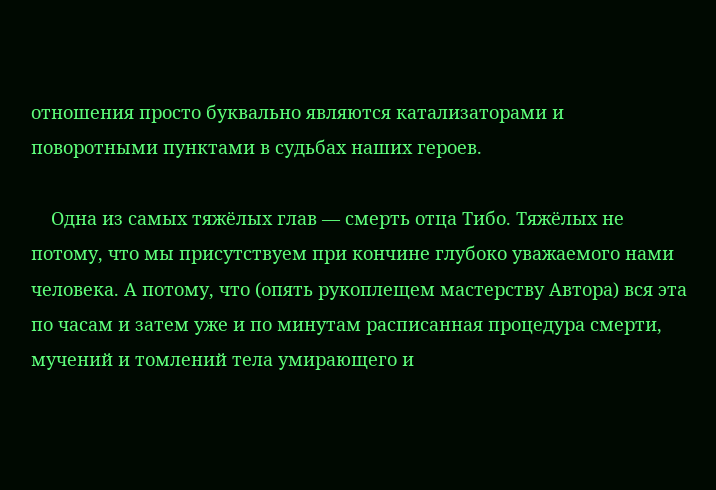отношения просто буквально являются катализаторами и поворотными пунктами в судьбах наших героев.

    Одна из самых тяжёлых глав — смерть отца Тибо. Тяжёлых не потому, что мы присутствуем при кончине глубоко уважаемого нами человека. А потому, что (опять рукоплещем мастерству Автора) вся эта по часам и затем уже и по минутам расписанная процедура смерти, мучений и томлений тела умирающего и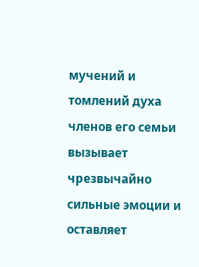мучений и томлений духа членов его семьи вызывает чрезвычайно сильные эмоции и оставляет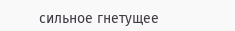сильное гнетущее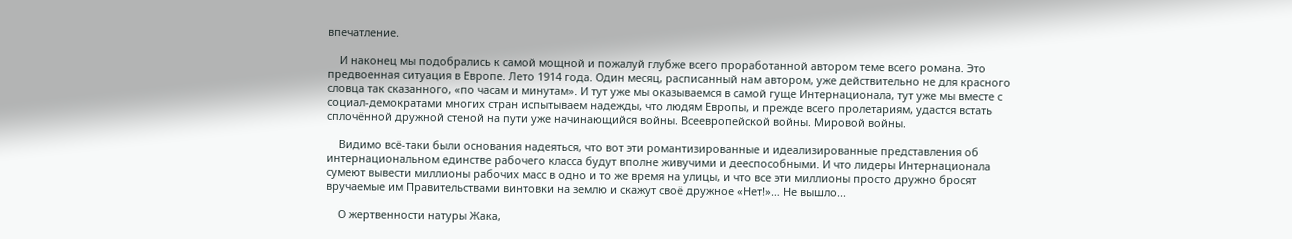впечатление.

    И наконец мы подобрались к самой мощной и пожалуй глубже всего проработанной автором теме всего романа. Это предвоенная ситуация в Европе. Лето 1914 года. Один месяц, расписанный нам автором, уже действительно не для красного словца так сказанного, «по часам и минутам». И тут уже мы оказываемся в самой гуще Интернационала, тут уже мы вместе с социал-демократами многих стран испытываем надежды, что людям Европы, и прежде всего пролетариям, удастся встать сплочённой дружной стеной на пути уже начинающийся войны. Всеевропейской войны. Мировой войны.

    Видимо всё-таки были основания надеяться, что вот эти романтизированные и идеализированные представления об интернациональном единстве рабочего класса будут вполне живучими и дееспособными. И что лидеры Интернационала сумеют вывести миллионы рабочих масс в одно и то же время на улицы, и что все эти миллионы просто дружно бросят вручаемые им Правительствами винтовки на землю и скажут своё дружное «Нет!»… Не вышло...

    О жертвенности натуры Жака,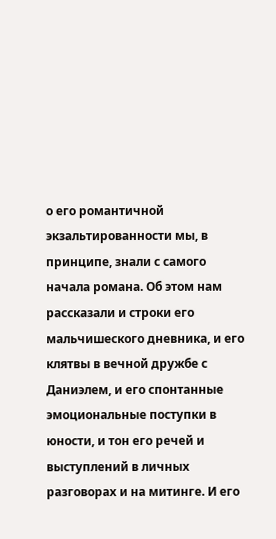о его романтичной экзальтированности мы, в принципе, знали с самого начала романа. Об этом нам рассказали и строки его мальчишеского дневника, и его клятвы в вечной дружбе с Даниэлем, и его спонтанные эмоциональные поступки в юности, и тон его речей и выступлений в личных разговорах и на митинге. И его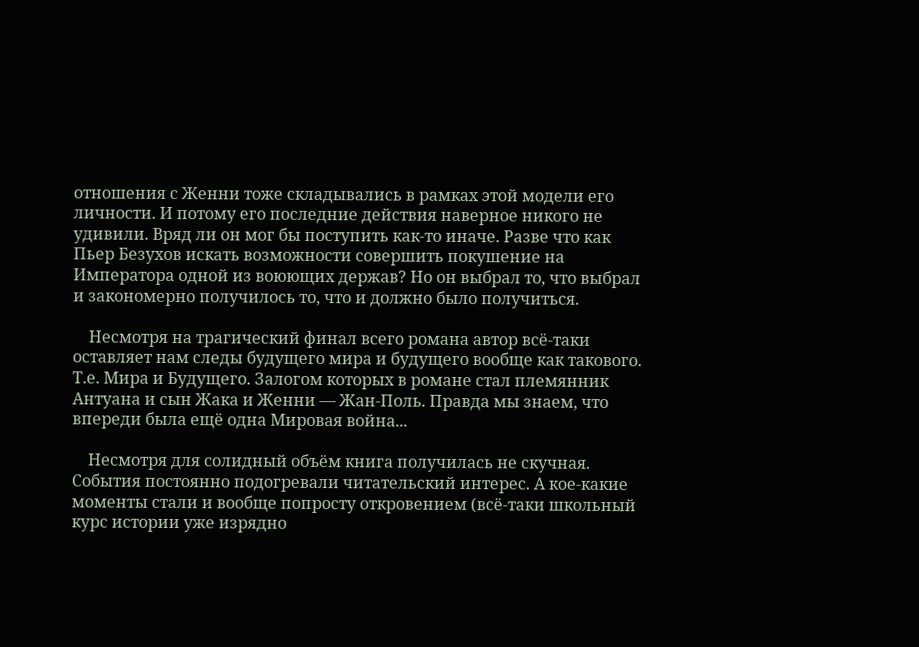отношения с Женни тоже складывались в рамках этой модели его личности. И потому его последние действия наверное никого не удивили. Вряд ли он мог бы поступить как-то иначе. Разве что как Пьер Безухов искать возможности совершить покушение на Императора одной из воюющих держав? Но он выбрал то, что выбрал и закономерно получилось то, что и должно было получиться.

    Несмотря на трагический финал всего романа автор всё-таки оставляет нам следы будущего мира и будущего вообще как такового. Т.е. Мира и Будущего. Залогом которых в романе стал племянник Антуана и сын Жака и Женни — Жан-Поль. Правда мы знаем, что впереди была ещё одна Мировая война...

    Несмотря для солидный объём книга получилась не скучная. События постоянно подогревали читательский интерес. А кое-какие моменты стали и вообще попросту откровением (всё-таки школьный курс истории уже изрядно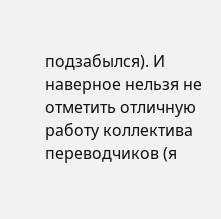подзабылся). И наверное нельзя не отметить отличную работу коллектива переводчиков (я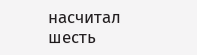насчитал шесть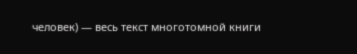человек) — весь текст многотомной книги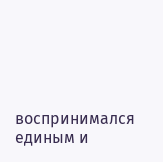воспринимался единым и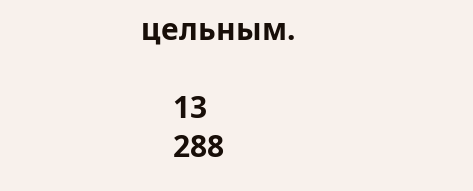цельным.

    13
    288